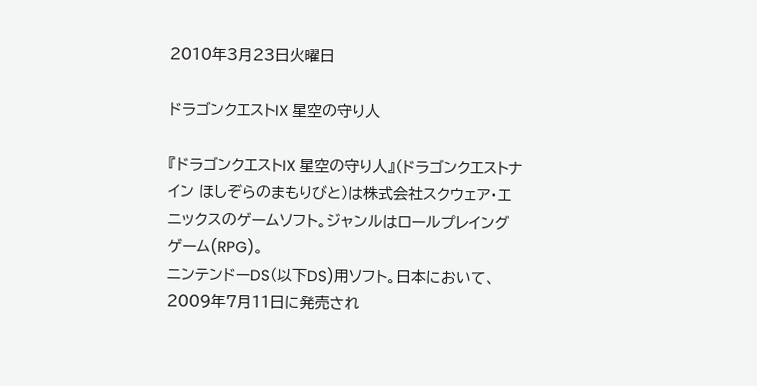2010年3月23日火曜日

ドラゴンクエストIX 星空の守り人

『ドラゴンクエストIX 星空の守り人』(ドラゴンクエストナイン ほしぞらのまもりびと)は株式会社スクウェア・エニックスのゲームソフト。ジャンルはロールプレイングゲーム(RPG)。
ニンテンドーDS(以下DS)用ソフト。日本において、2009年7月11日に発売され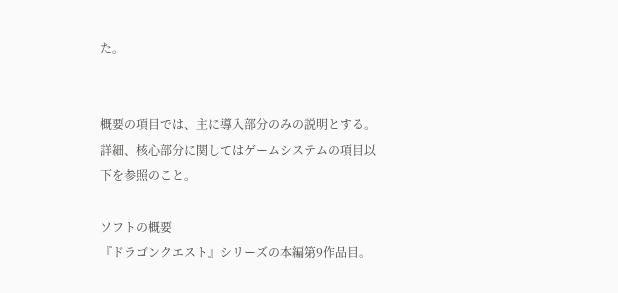た。


概要の項目では、主に導入部分のみの説明とする。詳細、核心部分に関してはゲームシステムの項目以下を参照のこと。

ソフトの概要
『ドラゴンクエスト』シリーズの本編第9作品目。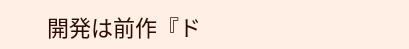開発は前作『ド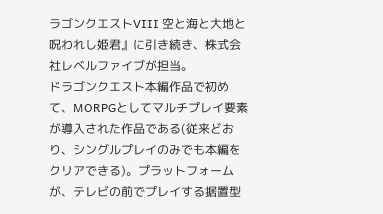ラゴンクエストVIII 空と海と大地と呪われし姫君』に引き続き、株式会社レベルファイブが担当。
ドラゴンクエスト本編作品で初めて、MORPGとしてマルチプレイ要素が導入された作品である(従来どおり、シングルプレイのみでも本編をクリアできる)。プラットフォームが、テレビの前でプレイする据置型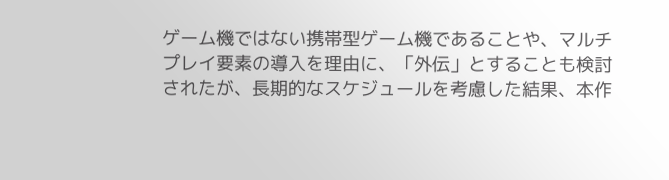ゲーム機ではない携帯型ゲーム機であることや、マルチプレイ要素の導入を理由に、「外伝」とすることも検討されたが、長期的なスケジュールを考慮した結果、本作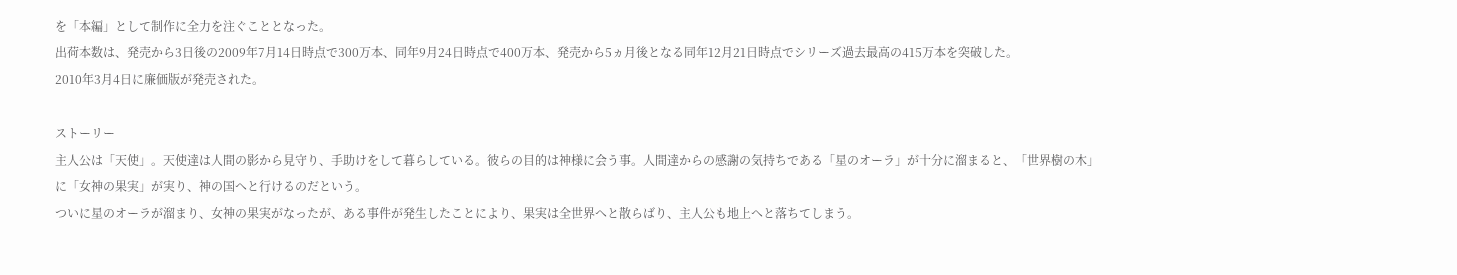を「本編」として制作に全力を注ぐこととなった。
出荷本数は、発売から3日後の2009年7月14日時点で300万本、同年9月24日時点で400万本、発売から5ヵ月後となる同年12月21日時点でシリーズ過去最高の415万本を突破した。
2010年3月4日に廉価版が発売された。

ストーリー
主人公は「天使」。天使達は人間の影から見守り、手助けをして暮らしている。彼らの目的は神様に会う事。人間達からの感謝の気持ちである「星のオーラ」が十分に溜まると、「世界樹の木」に「女神の果実」が実り、神の国へと行けるのだという。
ついに星のオーラが溜まり、女神の果実がなったが、ある事件が発生したことにより、果実は全世界へと散らばり、主人公も地上へと落ちてしまう。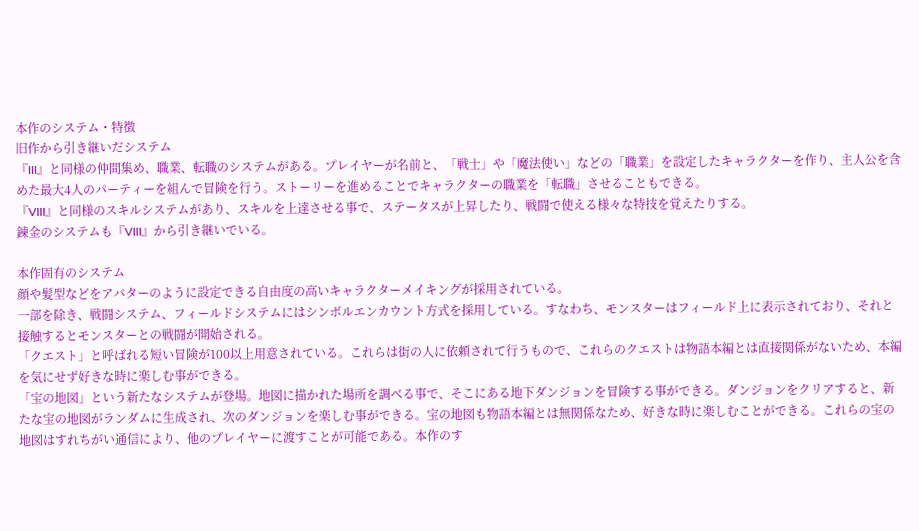本作のシステム・特徴
旧作から引き継いだシステム
『III』と同様の仲間集め、職業、転職のシステムがある。プレイヤーが名前と、「戦士」や「魔法使い」などの「職業」を設定したキャラクターを作り、主人公を含めた最大4人のパーティーを組んで冒険を行う。ストーリーを進めることでキャラクターの職業を「転職」させることもできる。
『VIII』と同様のスキルシステムがあり、スキルを上達させる事で、ステータスが上昇したり、戦闘で使える様々な特技を覚えたりする。
錬金のシステムも『VIII』から引き継いでいる。

本作固有のシステム
顔や髪型などをアバターのように設定できる自由度の高いキャラクターメイキングが採用されている。
一部を除き、戦闘システム、フィールドシステムにはシンボルエンカウント方式を採用している。すなわち、モンスターはフィールド上に表示されており、それと接触するとモンスターとの戦闘が開始される。
「クエスト」と呼ばれる短い冒険が100以上用意されている。これらは街の人に依頼されて行うもので、これらのクエストは物語本編とは直接関係がないため、本編を気にせず好きな時に楽しむ事ができる。
「宝の地図」という新たなシステムが登場。地図に描かれた場所を調べる事で、そこにある地下ダンジョンを冒険する事ができる。ダンジョンをクリアすると、新たな宝の地図がランダムに生成され、次のダンジョンを楽しむ事ができる。宝の地図も物語本編とは無関係なため、好きな時に楽しむことができる。これらの宝の地図はすれちがい通信により、他のプレイヤーに渡すことが可能である。本作のす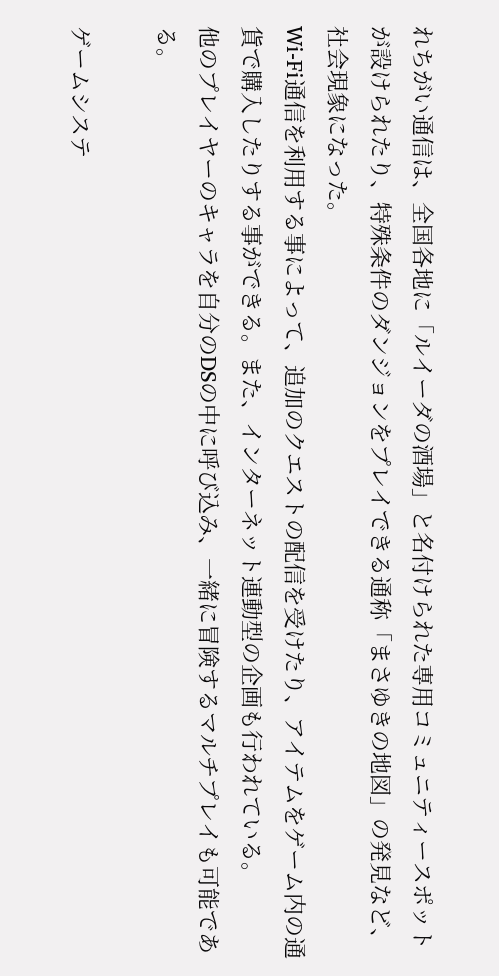れちがい通信は、全国各地に「ルイーダの酒場」と名付けられた専用コミュニティースポットが設けられたり、特殊条件のダンジョンをプレイできる通称「まさゆきの地図」の発見など、社会現象になった。
Wi-Fi通信を利用する事によって、追加のクエストの配信を受けたり、アイテムをゲーム内の通貨で購入したりする事ができる。また、インターネット連動型の企画も行われている。
他のプレイヤーのキャラを自分のDSの中に呼び込み、一緒に冒険するマルチプレイも可能である。

ゲームシステ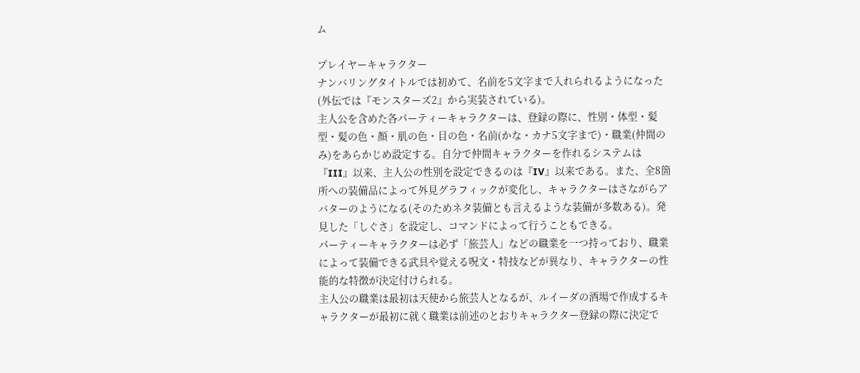ム

プレイヤーキャラクター
ナンバリングタイトルでは初めて、名前を5文字まで入れられるようになった(外伝では『モンスターズ2』から実装されている)。
主人公を含めた各パーティーキャラクターは、登録の際に、性別・体型・髪型・髪の色・顔・肌の色・目の色・名前(かな・カナ5文字まで)・職業(仲間のみ)をあらかじめ設定する。自分で仲間キャラクターを作れるシステムは『III』以来、主人公の性別を設定できるのは『IV』以来である。また、全8箇所への装備品によって外見グラフィックが変化し、キャラクターはさながらアバターのようになる(そのためネタ装備とも言えるような装備が多数ある)。発見した「しぐさ」を設定し、コマンドによって行うこともできる。
パーティーキャラクターは必ず「旅芸人」などの職業を一つ持っており、職業によって装備できる武具や覚える呪文・特技などが異なり、キャラクターの性能的な特徴が決定付けられる。
主人公の職業は最初は天使から旅芸人となるが、ルイーダの酒場で作成するキャラクターが最初に就く職業は前述のとおりキャラクター登録の際に決定で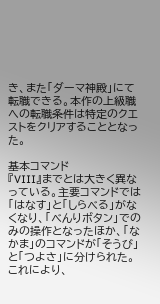き、また「ダーマ神殿」にて転職できる。本作の上級職への転職条件は特定のクエストをクリアすることとなった。

基本コマンド
『VIII』までとは大きく異なっている。主要コマンドでは「はなす」と「しらべる」がなくなり、「べんりボタン」でのみの操作となったほか、「なかま」のコマンドが「そうび」と「つよさ」に分けられた。これにより、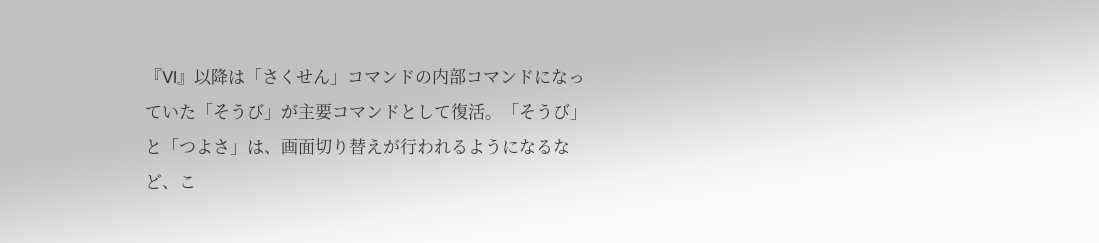『VI』以降は「さくせん」コマンドの内部コマンドになっていた「そうび」が主要コマンドとして復活。「そうび」と「つよさ」は、画面切り替えが行われるようになるなど、こ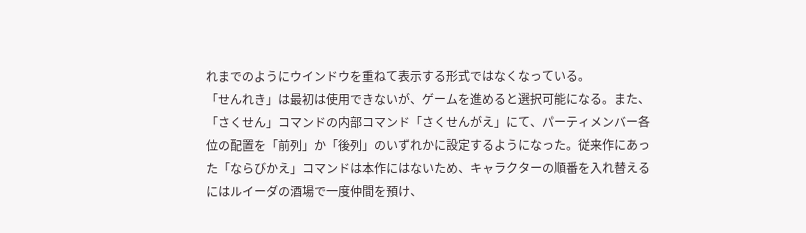れまでのようにウインドウを重ねて表示する形式ではなくなっている。
「せんれき」は最初は使用できないが、ゲームを進めると選択可能になる。また、「さくせん」コマンドの内部コマンド「さくせんがえ」にて、パーティメンバー各位の配置を「前列」か「後列」のいずれかに設定するようになった。従来作にあった「ならびかえ」コマンドは本作にはないため、キャラクターの順番を入れ替えるにはルイーダの酒場で一度仲間を預け、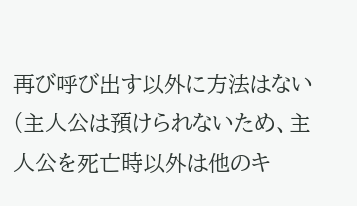再び呼び出す以外に方法はない(主人公は預けられないため、主人公を死亡時以外は他のキ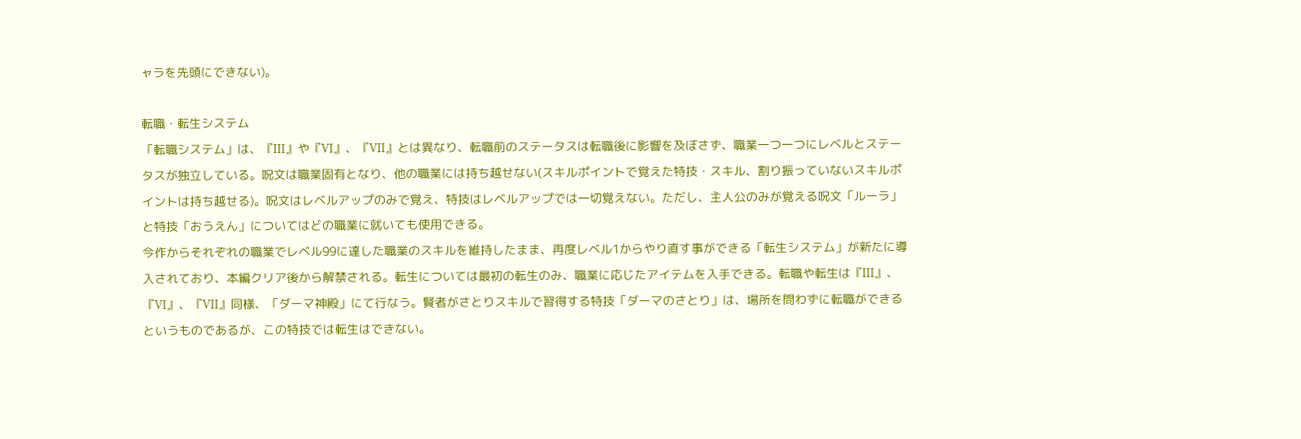ャラを先頭にできない)。

転職・転生システム
「転職システム」は、『III』や『VI』、『VII』とは異なり、転職前のステータスは転職後に影響を及ぼさず、職業一つ一つにレベルとステータスが独立している。呪文は職業固有となり、他の職業には持ち越せない(スキルポイントで覚えた特技・スキル、割り振っていないスキルポイントは持ち越せる)。呪文はレベルアップのみで覚え、特技はレベルアップでは一切覚えない。ただし、主人公のみが覚える呪文「ルーラ」と特技「おうえん」についてはどの職業に就いても使用できる。
今作からそれぞれの職業でレベル99に達した職業のスキルを維持したまま、再度レベル1からやり直す事ができる「転生システム」が新たに導入されており、本編クリア後から解禁される。転生については最初の転生のみ、職業に応じたアイテムを入手できる。転職や転生は『III』、『VI』、『VII』同様、「ダーマ神殿」にて行なう。賢者がさとりスキルで習得する特技「ダーマのさとり」は、場所を問わずに転職ができるというものであるが、この特技では転生はできない。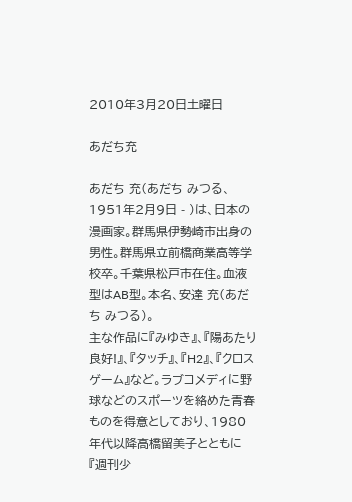2010年3月20日土曜日

あだち充

あだち 充(あだち みつる、1951年2月9日 - )は、日本の漫画家。群馬県伊勢崎市出身の男性。群馬県立前橋商業高等学校卒。千葉県松戸市在住。血液型はAB型。本名、安達 充(あだち みつる)。
主な作品に『みゆき』、『陽あたり良好!』、『タッチ』、『H2』、『クロスゲーム』など。ラブコメディに野球などのスポーツを絡めた青春ものを得意としており、1980年代以降高橋留美子とともに『週刊少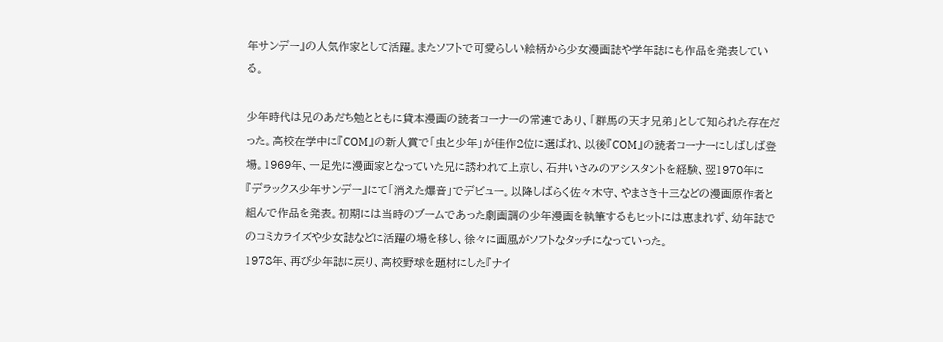年サンデー』の人気作家として活躍。またソフトで可愛らしい絵柄から少女漫画誌や学年誌にも作品を発表している。

少年時代は兄のあだち勉とともに貸本漫画の読者コーナーの常連であり、「群馬の天才兄弟」として知られた存在だった。高校在学中に『COM』の新人賞で「虫と少年」が佳作2位に選ばれ、以後『COM』の読者コーナーにしばしば登場。1969年、一足先に漫画家となっていた兄に誘われて上京し、石井いさみのアシスタントを経験、翌1970年に『デラックス少年サンデー』にて「消えた爆音」でデビュー。以降しばらく佐々木守、やまさき十三などの漫画原作者と組んで作品を発表。初期には当時のブームであった劇画調の少年漫画を執筆するもヒットには恵まれず、幼年誌でのコミカライズや少女誌などに活躍の場を移し、徐々に画風がソフトなタッチになっていった。
1978年、再び少年誌に戻り、高校野球を題材にした『ナイ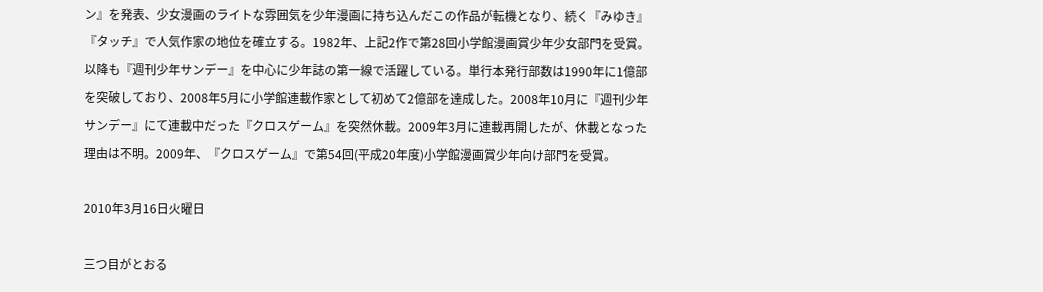ン』を発表、少女漫画のライトな雰囲気を少年漫画に持ち込んだこの作品が転機となり、続く『みゆき』『タッチ』で人気作家の地位を確立する。1982年、上記2作で第28回小学館漫画賞少年少女部門を受賞。以降も『週刊少年サンデー』を中心に少年誌の第一線で活躍している。単行本発行部数は1990年に1億部を突破しており、2008年5月に小学館連載作家として初めて2億部を達成した。2008年10月に『週刊少年サンデー』にて連載中だった『クロスゲーム』を突然休載。2009年3月に連載再開したが、休載となった理由は不明。2009年、『クロスゲーム』で第54回(平成20年度)小学館漫画賞少年向け部門を受賞。

2010年3月16日火曜日

三つ目がとおる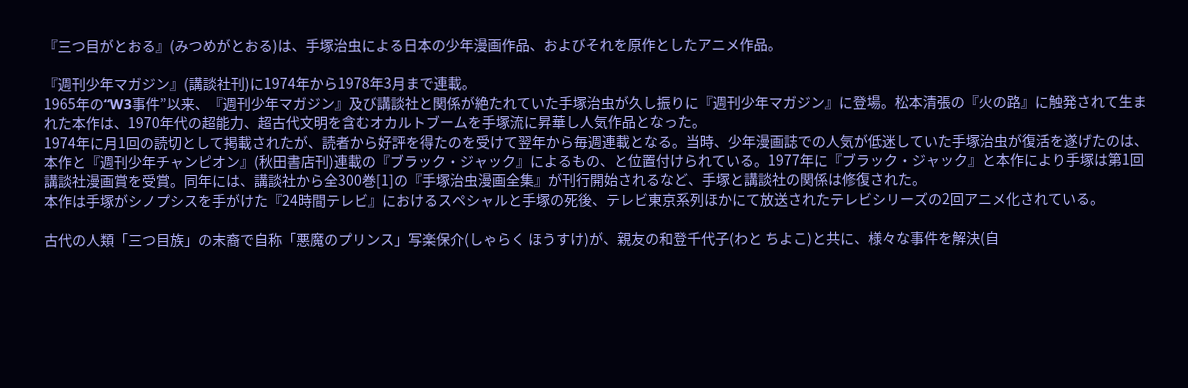『三つ目がとおる』(みつめがとおる)は、手塚治虫による日本の少年漫画作品、およびそれを原作としたアニメ作品。

『週刊少年マガジン』(講談社刊)に1974年から1978年3月まで連載。
1965年の“W3事件”以来、『週刊少年マガジン』及び講談社と関係が絶たれていた手塚治虫が久し振りに『週刊少年マガジン』に登場。松本清張の『火の路』に触発されて生まれた本作は、1970年代の超能力、超古代文明を含むオカルトブームを手塚流に昇華し人気作品となった。
1974年に月1回の読切として掲載されたが、読者から好評を得たのを受けて翌年から毎週連載となる。当時、少年漫画誌での人気が低迷していた手塚治虫が復活を遂げたのは、本作と『週刊少年チャンピオン』(秋田書店刊)連載の『ブラック・ジャック』によるもの、と位置付けられている。1977年に『ブラック・ジャック』と本作により手塚は第1回講談社漫画賞を受賞。同年には、講談社から全300巻[1]の『手塚治虫漫画全集』が刊行開始されるなど、手塚と講談社の関係は修復された。
本作は手塚がシノプシスを手がけた『24時間テレビ』におけるスペシャルと手塚の死後、テレビ東京系列ほかにて放送されたテレビシリーズの2回アニメ化されている。

古代の人類「三つ目族」の末裔で自称「悪魔のプリンス」写楽保介(しゃらく ほうすけ)が、親友の和登千代子(わと ちよこ)と共に、様々な事件を解決(自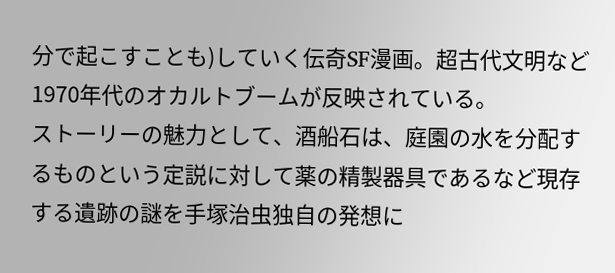分で起こすことも)していく伝奇SF漫画。超古代文明など1970年代のオカルトブームが反映されている。
ストーリーの魅力として、酒船石は、庭園の水を分配するものという定説に対して薬の精製器具であるなど現存する遺跡の謎を手塚治虫独自の発想に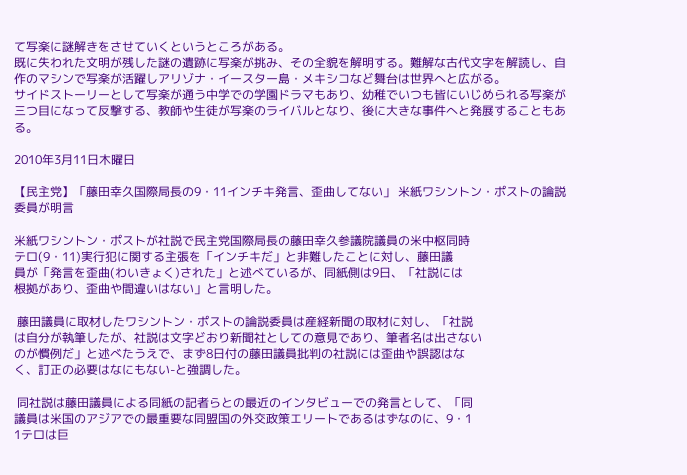て写楽に謎解きをさせていくというところがある。
既に失われた文明が残した謎の遺跡に写楽が挑み、その全貌を解明する。難解な古代文字を解読し、自作のマシンで写楽が活躍しアリゾナ・イースター島・メキシコなど舞台は世界へと広がる。
サイドストーリーとして写楽が通う中学での学園ドラマもあり、幼稚でいつも皆にいじめられる写楽が三つ目になって反撃する、教師や生徒が写楽のライバルとなり、後に大きな事件へと発展することもある。

2010年3月11日木曜日

【民主党】「藤田幸久国際局長の9・11インチキ発言、歪曲してない」 米紙ワシントン・ポストの論説委員が明言

米紙ワシントン・ポストが社説で民主党国際局長の藤田幸久参議院議員の米中枢同時
テロ(9・11)実行犯に関する主張を「インチキだ」と非難したことに対し、藤田議
員が「発言を歪曲(わいきょく)された」と述べているが、同紙側は9日、「社説には
根拠があり、歪曲や間違いはない」と言明した。

 藤田議員に取材したワシントン・ポストの論説委員は産経新聞の取材に対し、「社説
は自分が執筆したが、社説は文字どおり新聞社としての意見であり、筆者名は出さない
のが慣例だ」と述べたうえで、まず8日付の藤田議員批判の社説には歪曲や誤認はな
く、訂正の必要はなにもない-と強調した。

 同社説は藤田議員による同紙の記者らとの最近のインタビューでの発言として、「同
議員は米国のアジアでの最重要な同盟国の外交政策エリートであるはずなのに、9・1
1テロは巨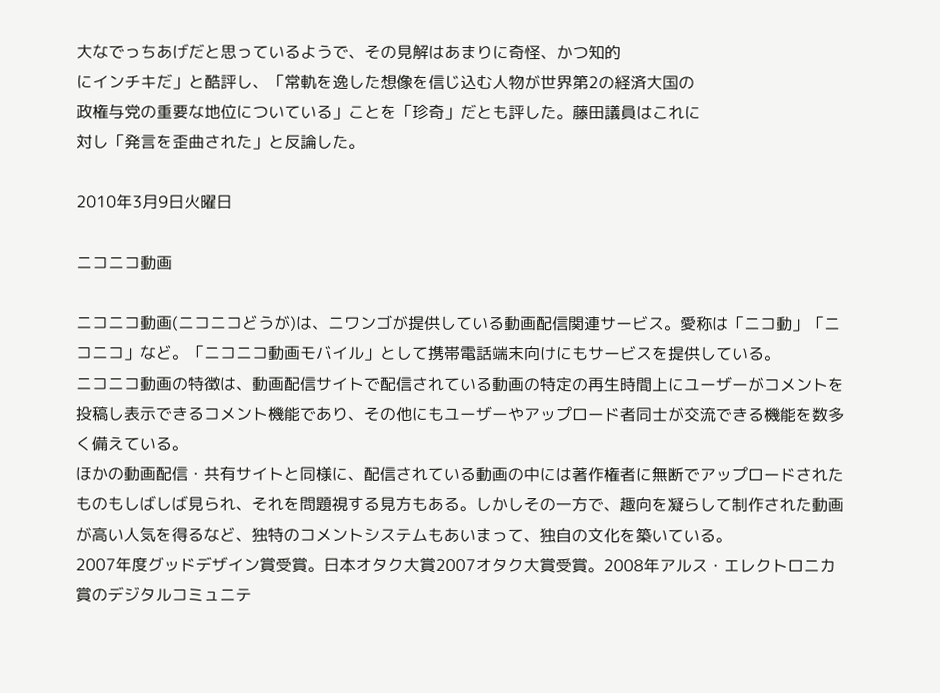大なでっちあげだと思っているようで、その見解はあまりに奇怪、かつ知的
にインチキだ」と酷評し、「常軌を逸した想像を信じ込む人物が世界第2の経済大国の
政権与党の重要な地位についている」ことを「珍奇」だとも評した。藤田議員はこれに
対し「発言を歪曲された」と反論した。

2010年3月9日火曜日

ニコニコ動画

ニコニコ動画(ニコニコどうが)は、ニワンゴが提供している動画配信関連サービス。愛称は「ニコ動」「ニコニコ」など。「ニコニコ動画モバイル」として携帯電話端末向けにもサービスを提供している。
ニコニコ動画の特徴は、動画配信サイトで配信されている動画の特定の再生時間上にユーザーがコメントを投稿し表示できるコメント機能であり、その他にもユーザーやアップロード者同士が交流できる機能を数多く備えている。
ほかの動画配信・共有サイトと同様に、配信されている動画の中には著作権者に無断でアップロードされたものもしばしば見られ、それを問題視する見方もある。しかしその一方で、趣向を凝らして制作された動画が高い人気を得るなど、独特のコメントシステムもあいまって、独自の文化を築いている。
2007年度グッドデザイン賞受賞。日本オタク大賞2007オタク大賞受賞。2008年アルス・エレクトロニカ賞のデジタルコミュニテ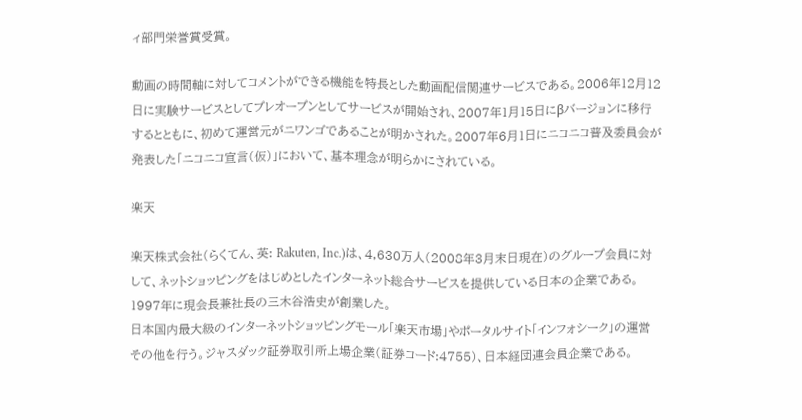ィ部門栄誉賞受賞。

動画の時間軸に対してコメントができる機能を特長とした動画配信関連サービスである。2006年12月12日に実験サービスとしてプレオープンとしてサービスが開始され、2007年1月15日にβバージョンに移行するとともに、初めて運営元がニワンゴであることが明かされた。2007年6月1日にニコニコ普及委員会が発表した「ニコニコ宣言(仮)」において、基本理念が明らかにされている。

楽天

楽天株式会社(らくてん、英: Rakuten, Inc.)は、4,630万人(2008年3月末日現在)のグループ会員に対して、ネットショッピングをはじめとしたインターネット総合サービスを提供している日本の企業である。1997年に現会長兼社長の三木谷浩史が創業した。
日本国内最大級のインターネットショッピングモール「楽天市場」やポータルサイト「インフォシーク」の運営その他を行う。ジャスダック証券取引所上場企業(証券コード:4755)、日本経団連会員企業である。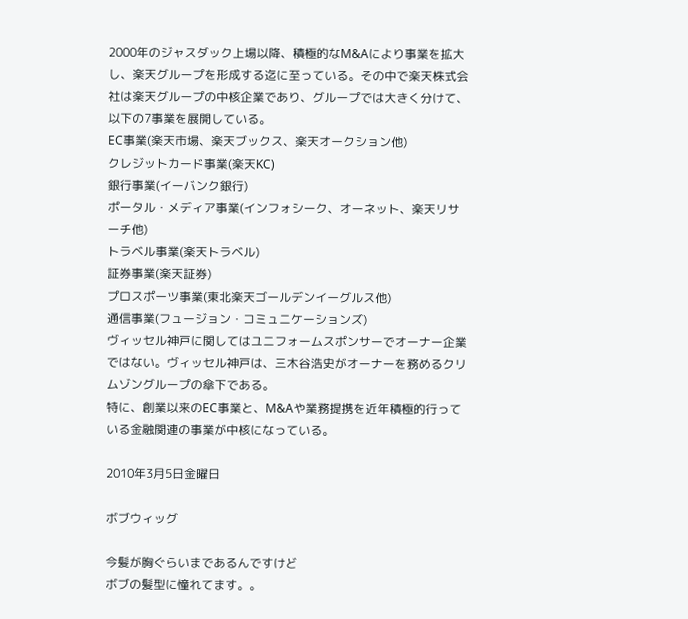2000年のジャスダック上場以降、積極的なM&Aにより事業を拡大し、楽天グループを形成する迄に至っている。その中で楽天株式会社は楽天グループの中核企業であり、グループでは大きく分けて、以下の7事業を展開している。
EC事業(楽天市場、楽天ブックス、楽天オークション他)
クレジットカード事業(楽天KC)
銀行事業(イーバンク銀行)
ポータル・メディア事業(インフォシーク、オーネット、楽天リサーチ他)
トラベル事業(楽天トラベル)
証券事業(楽天証券)
プロスポーツ事業(東北楽天ゴールデンイーグルス他)
通信事業(フュージョン・コミュニケーションズ)
ヴィッセル神戸に関してはユニフォームスポンサーでオーナー企業ではない。ヴィッセル神戸は、三木谷浩史がオーナーを務めるクリムゾングループの傘下である。
特に、創業以来のEC事業と、M&Aや業務提携を近年積極的行っている金融関連の事業が中核になっている。

2010年3月5日金曜日

ボブウィッグ

今髪が胸ぐらいまであるんですけど
ボブの髪型に憧れてます。。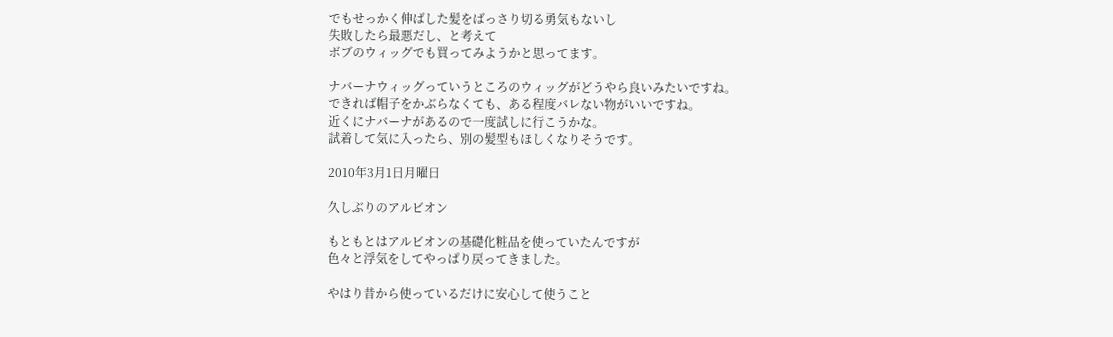でもせっかく伸ばした髪をばっさり切る勇気もないし
失敗したら最悪だし、と考えて
ボブのウィッグでも買ってみようかと思ってます。

ナバーナウィッグっていうところのウィッグがどうやら良いみたいですね。
できれば帽子をかぶらなくても、ある程度バレない物がいいですね。
近くにナバーナがあるので一度試しに行こうかな。
試着して気に入ったら、別の髪型もほしくなりそうです。

2010年3月1日月曜日

久しぶりのアルビオン

もともとはアルビオンの基礎化粧品を使っていたんですが
色々と浮気をしてやっぱり戻ってきました。

やはり昔から使っているだけに安心して使うこと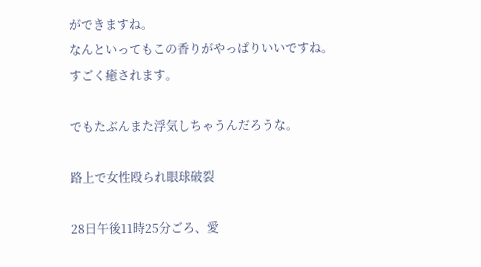ができますね。
なんといってもこの香りがやっぱりいいですね。
すごく癒されます。

でもたぶんまた浮気しちゃうんだろうな。

路上で女性殴られ眼球破裂

28日午後11時25分ごろ、愛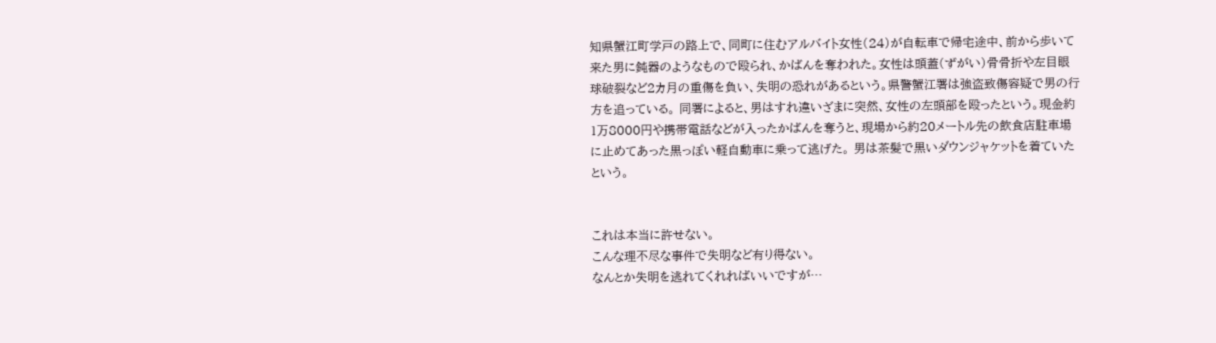知県蟹江町学戸の路上で、同町に住むアルバイト女性(24)が自転車で帰宅途中、前から歩いて来た男に鈍器のようなもので殴られ、かばんを奪われた。女性は頭蓋(ずがい)骨骨折や左目眼球破裂など2カ月の重傷を負い、失明の恐れがあるという。県警蟹江署は強盗致傷容疑で男の行方を追っている。 同署によると、男はすれ違いざまに突然、女性の左頭部を殴ったという。現金約1万8000円や携帯電話などが入ったかばんを奪うと、現場から約20メートル先の飲食店駐車場に止めてあった黒っぽい軽自動車に乗って逃げた。 男は茶髪で黒いダウンジャケットを着ていたという。


これは本当に許せない。
こんな理不尽な事件で失明など有り得ない。
なんとか失明を逃れてくれればいいですが…